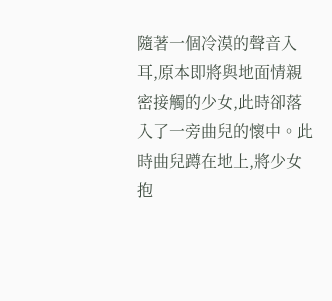隨著一個冷漠的聲音入耳,原本即將與地面情親密接觸的少女,此時卻落入了一旁曲兒的懷中。此時曲兒蹲在地上,將少女抱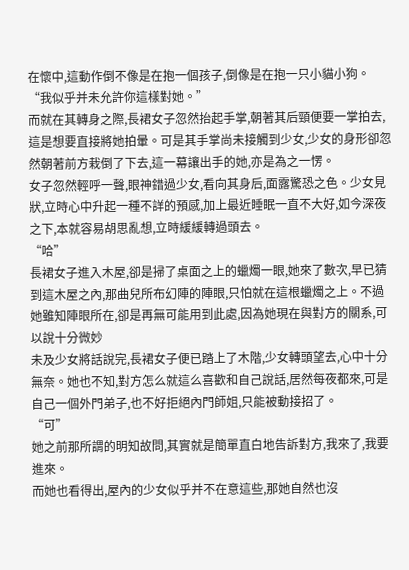在懷中,這動作倒不像是在抱一個孩子,倒像是在抱一只小貓小狗。
“我似乎并未允許你這樣對她。”
而就在其轉身之際,長裙女子忽然抬起手掌,朝著其后頸便要一掌拍去,這是想要直接將她拍暈。可是其手掌尚未接觸到少女,少女的身形卻忽然朝著前方栽倒了下去,這一幕讓出手的她,亦是為之一愣。
女子忽然輕呼一聲,眼神錯過少女,看向其身后,面露驚恐之色。少女見狀,立時心中升起一種不詳的預感,加上最近睡眠一直不大好,如今深夜之下,本就容易胡思亂想,立時緩緩轉過頭去。
“哈”
長裙女子進入木屋,卻是掃了桌面之上的蠟燭一眼,她來了數次,早已猜到這木屋之內,那曲兒所布幻陣的陣眼,只怕就在這根蠟燭之上。不過她雖知陣眼所在,卻是再無可能用到此處,因為她現在與對方的關系,可以說十分微妙
未及少女將話說完,長裙女子便已踏上了木階,少女轉頭望去,心中十分無奈。她也不知,對方怎么就這么喜歡和自己說話,居然每夜都來,可是自己一個外門弟子,也不好拒絕內門師姐,只能被動接招了。
“可”
她之前那所謂的明知故問,其實就是簡單直白地告訴對方,我來了,我要進來。
而她也看得出,屋內的少女似乎并不在意這些,那她自然也沒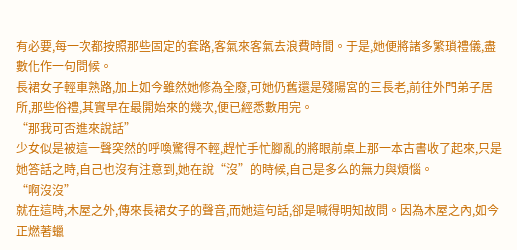有必要,每一次都按照那些固定的套路,客氣來客氣去浪費時間。于是,她便將諸多繁瑣禮儀,盡數化作一句問候。
長裙女子輕車熟路,加上如今雖然她修為全廢,可她仍舊還是殘陽宮的三長老,前往外門弟子居所,那些俗禮,其實早在最開始來的幾次,便已經悉數用完。
“那我可否進來說話”
少女似是被這一聲突然的呼喚驚得不輕,趕忙手忙腳亂的將眼前桌上那一本古書收了起來,只是她答話之時,自己也沒有注意到,她在說“沒”的時候,自己是多么的無力與煩惱。
“啊沒沒”
就在這時,木屋之外,傳來長裙女子的聲音,而她這句話,卻是喊得明知故問。因為木屋之內,如今正燃著蠟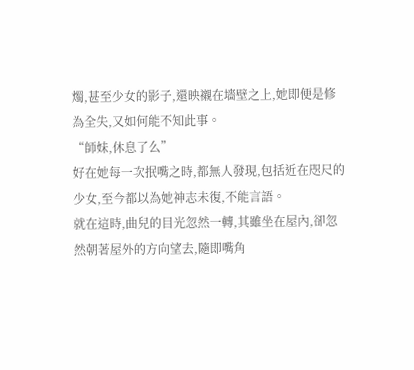燭,甚至少女的影子,還映襯在墻壁之上,她即便是修為全失,又如何能不知此事。
“師妹,休息了么”
好在她每一次抿嘴之時,都無人發現,包括近在咫尺的少女,至今都以為她神志未復,不能言語。
就在這時,曲兒的目光忽然一轉,其雖坐在屋內,卻忽然朝著屋外的方向望去,隨即嘴角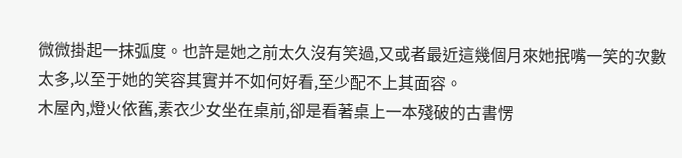微微掛起一抹弧度。也許是她之前太久沒有笑過,又或者最近這幾個月來她抿嘴一笑的次數太多,以至于她的笑容其實并不如何好看,至少配不上其面容。
木屋內,燈火依舊,素衣少女坐在桌前,卻是看著桌上一本殘破的古書愣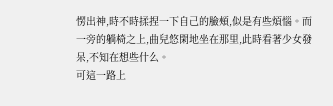愣出神,時不時揉捏一下自己的臉頰,似是有些煩惱。而一旁的躺椅之上,曲兒悠閑地坐在那里,此時看著少女發呆,不知在想些什么。
可這一路上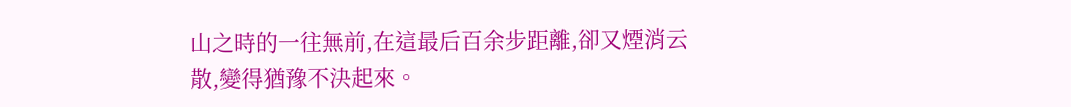山之時的一往無前,在這最后百余步距離,卻又煙消云散,變得猶豫不決起來。